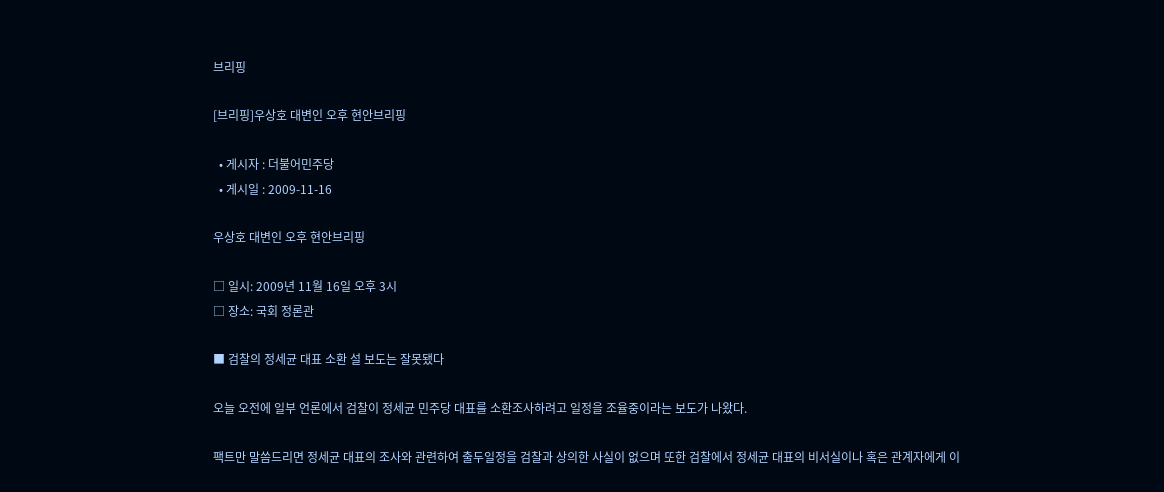브리핑

[브리핑]우상호 대변인 오후 현안브리핑

  • 게시자 : 더불어민주당
  • 게시일 : 2009-11-16

우상호 대변인 오후 현안브리핑

□ 일시: 2009년 11월 16일 오후 3시
□ 장소: 국회 정론관

■ 검찰의 정세균 대표 소환 설 보도는 잘못됐다

오늘 오전에 일부 언론에서 검찰이 정세균 민주당 대표를 소환조사하려고 일정을 조율중이라는 보도가 나왔다.

팩트만 말씀드리면 정세균 대표의 조사와 관련하여 출두일정을 검찰과 상의한 사실이 없으며 또한 검찰에서 정세균 대표의 비서실이나 혹은 관계자에게 이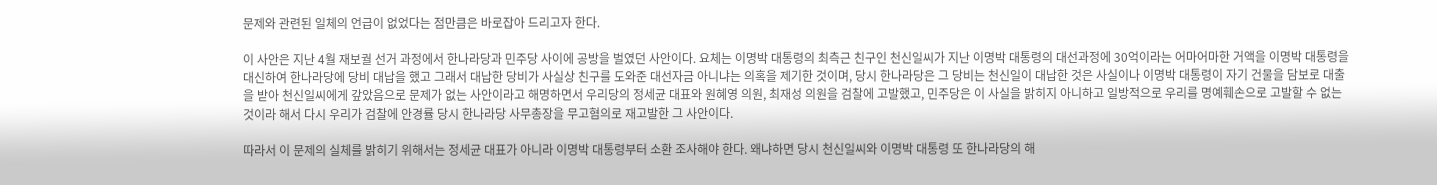문제와 관련된 일체의 언급이 없었다는 점만큼은 바로잡아 드리고자 한다.

이 사안은 지난 4월 재보궐 선거 과정에서 한나라당과 민주당 사이에 공방을 벌였던 사안이다. 요체는 이명박 대통령의 최측근 친구인 천신일씨가 지난 이명박 대통령의 대선과정에 30억이라는 어마어마한 거액을 이명박 대통령을 대신하여 한나라당에 당비 대납을 했고 그래서 대납한 당비가 사실상 친구를 도와준 대선자금 아니냐는 의혹을 제기한 것이며, 당시 한나라당은 그 당비는 천신일이 대납한 것은 사실이나 이명박 대통령이 자기 건물을 담보로 대출을 받아 천신일씨에게 갚았음으로 문제가 없는 사안이라고 해명하면서 우리당의 정세균 대표와 원혜영 의원, 최재성 의원을 검찰에 고발했고, 민주당은 이 사실을 밝히지 아니하고 일방적으로 우리를 명예훼손으로 고발할 수 없는 것이라 해서 다시 우리가 검찰에 안경률 당시 한나라당 사무총장을 무고혐의로 재고발한 그 사안이다.

따라서 이 문제의 실체를 밝히기 위해서는 정세균 대표가 아니라 이명박 대통령부터 소환 조사해야 한다. 왜냐하면 당시 천신일씨와 이명박 대통령 또 한나라당의 해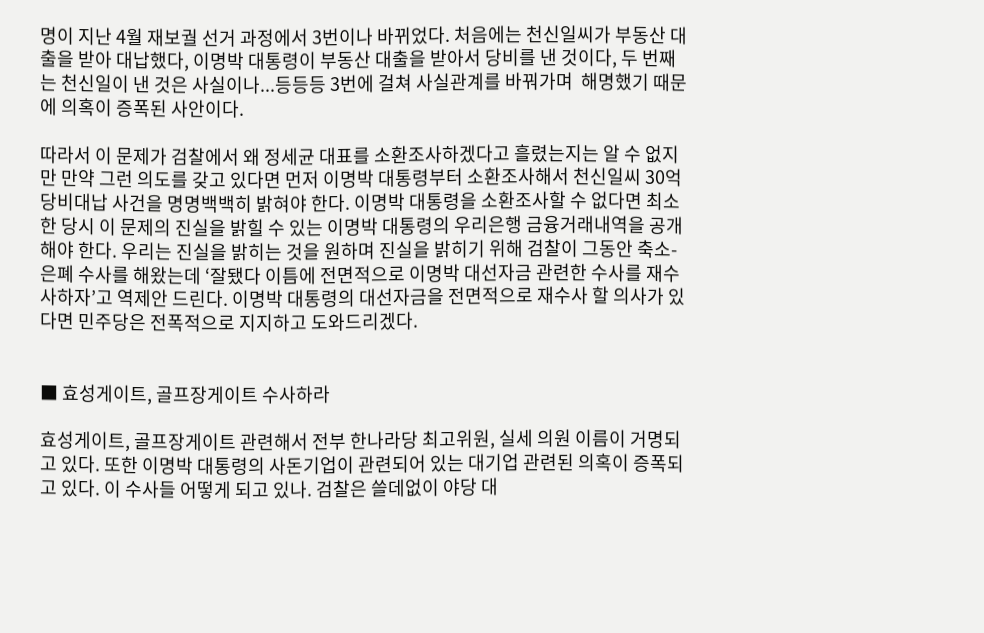명이 지난 4월 재보궐 선거 과정에서 3번이나 바뀌었다. 처음에는 천신일씨가 부동산 대출을 받아 대납했다, 이명박 대통령이 부동산 대출을 받아서 당비를 낸 것이다, 두 번째는 천신일이 낸 것은 사실이나...등등등 3번에 걸쳐 사실관계를 바꿔가며  해명했기 때문에 의혹이 증폭된 사안이다.

따라서 이 문제가 검찰에서 왜 정세균 대표를 소환조사하겠다고 흘렸는지는 알 수 없지만 만약 그런 의도를 갖고 있다면 먼저 이명박 대통령부터 소환조사해서 천신일씨 30억 당비대납 사건을 명명백백히 밝혀야 한다. 이명박 대통령을 소환조사할 수 없다면 최소한 당시 이 문제의 진실을 밝힐 수 있는 이명박 대통령의 우리은행 금융거래내역을 공개해야 한다. 우리는 진실을 밝히는 것을 원하며 진실을 밝히기 위해 검찰이 그동안 축소-은폐 수사를 해왔는데 ‘잘됐다 이틈에 전면적으로 이명박 대선자금 관련한 수사를 재수사하자’고 역제안 드린다. 이명박 대통령의 대선자금을 전면적으로 재수사 할 의사가 있다면 민주당은 전폭적으로 지지하고 도와드리겠다.


■ 효성게이트, 골프장게이트 수사하라

효성게이트, 골프장게이트 관련해서 전부 한나라당 최고위원, 실세 의원 이름이 거명되고 있다. 또한 이명박 대통령의 사돈기업이 관련되어 있는 대기업 관련된 의혹이 증폭되고 있다. 이 수사들 어떻게 되고 있나. 검찰은 쓸데없이 야당 대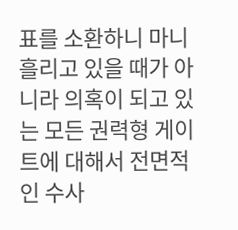표를 소환하니 마니 흘리고 있을 때가 아니라 의혹이 되고 있는 모든 권력형 게이트에 대해서 전면적인 수사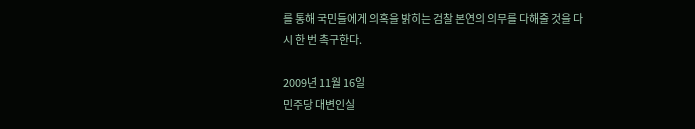를 통해 국민들에게 의혹을 밝히는 검찰 본연의 의무를 다해줄 것을 다시 한 번 촉구한다.

2009년 11월 16일
민주당 대변인실